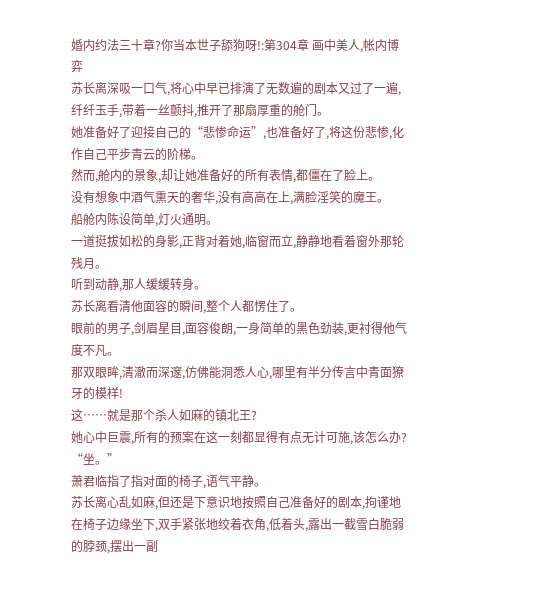婚内约法三十章?你当本世子舔狗呀!:第304章 画中美人,帐内博弈
苏长离深吸一口气,将心中早已排演了无数遍的剧本又过了一遍,纤纤玉手,带着一丝颤抖,推开了那扇厚重的舱门。
她准备好了迎接自己的“悲惨命运”,也准备好了,将这份悲惨,化作自己平步青云的阶梯。
然而,舱内的景象,却让她准备好的所有表情,都僵在了脸上。
没有想象中酒气熏天的奢华,没有高高在上,满脸淫笑的魔王。
船舱内陈设简单,灯火通明。
一道挺拔如松的身影,正背对着她,临窗而立,静静地看着窗外那轮残月。
听到动静,那人缓缓转身。
苏长离看清他面容的瞬间,整个人都愣住了。
眼前的男子,剑眉星目,面容俊朗,一身简单的黑色劲装,更衬得他气度不凡。
那双眼眸,清澈而深邃,仿佛能洞悉人心,哪里有半分传言中青面獠牙的模样!
这……就是那个杀人如麻的镇北王?
她心中巨震,所有的预案在这一刻都显得有点无计可施,该怎么办?
“坐。”
萧君临指了指对面的椅子,语气平静。
苏长离心乱如麻,但还是下意识地按照自己准备好的剧本,拘谨地在椅子边缘坐下,双手紧张地绞着衣角,低着头,露出一截雪白脆弱的脖颈,摆出一副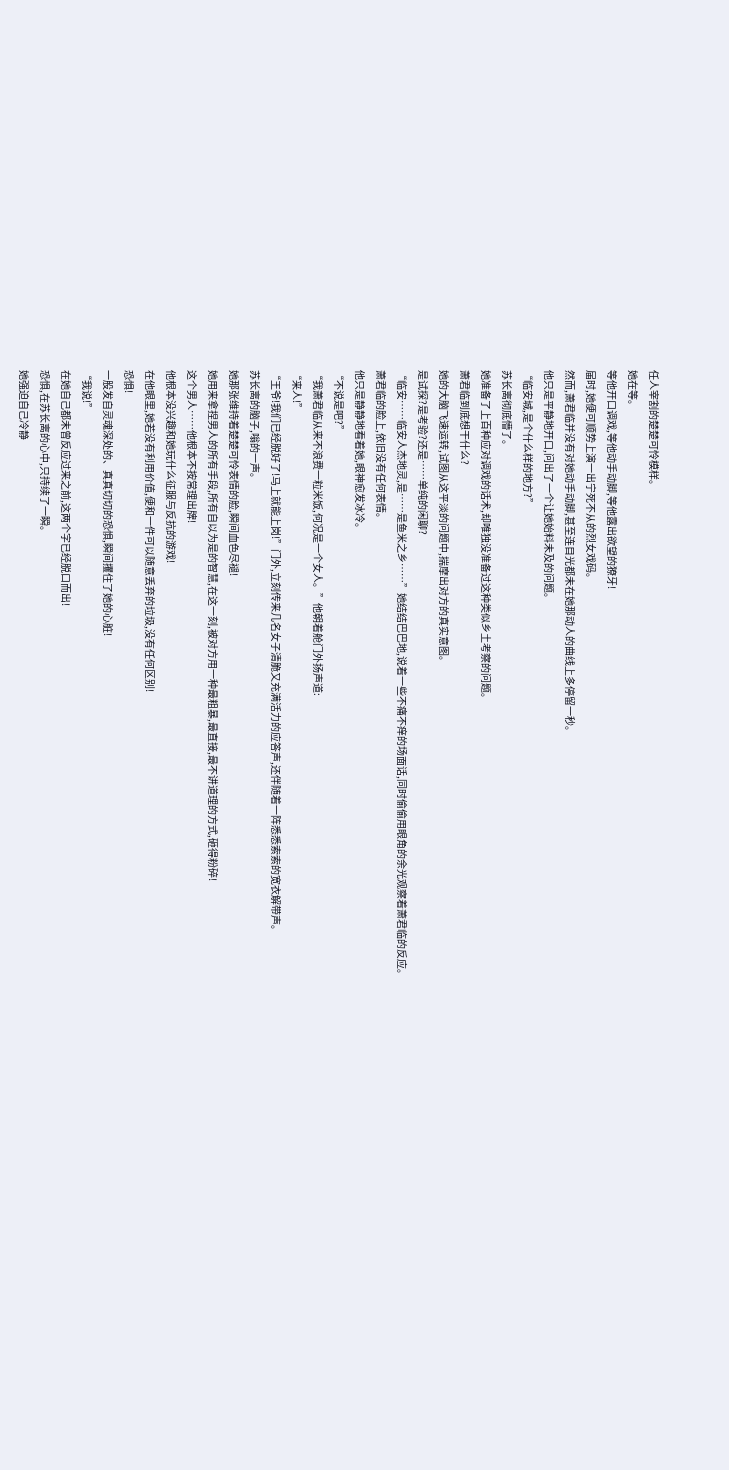任人宰割的楚楚可怜模样。
她在等。
等他开口调戏,等他动手动脚,等他露出欲望的獠牙!
届时,她便可顺势上演一出宁死不从的烈女戏码。
然而,萧君临并没有对她动手动脚,甚至连目光都未在她那动人的曲线上多停留一秒。
他只是平静地开口,问出了一个让她始料未及的问题。
“临安城,是个什么样的地方?”
苏长离彻底懵了。
她准备了上百种应对调戏的话术,却唯独没准备过这种类似乡土考察的问题。
萧君临到底想干什么?
她的大脑飞速运转,试图从这平淡的问题中,揣摩出对方的真实意图。
是试探?是考验?还是……单纯的闲聊?
“临安……临安人杰地灵,是……是鱼米之乡……”她结结巴巴地,说着一些不痛不痒的场面话,同时偷偷用眼角的余光观察着萧君临的反应。
萧君临的脸上,依旧没有任何表情。
他只是静静地看着她,眼神愈发冰冷。
“不说是吧?”
“我萧君临从来不浪费一粒米饭,何况是一个女人。”他朝着舱门外扬声道:
“来人!”
“王爷!我们已经脱好了!马上就能上岗!”门外,立刻传来几名女子清脆又充满活力的应答声,还伴随着一阵悉悉索索的宽衣解带声。
苏长离的脑子,嗡的一声。
她那张维持着楚楚可怜表情的脸,瞬间血色尽褪!
她用来拿捏男人的所有手段,所有自以为是的智慧,在这一刻,被对方用一种最粗暴,最直接,最不讲道理的方式,砸得粉碎!
这个男人……他根本不按常理出牌!
他根本没兴趣和她玩什么征服与反抗的游戏!
在他眼里,她若没有利用价值,便和一件可以随意丢弃的垃圾,没有任何区别!
恐惧!
一股发自灵魂深处的、真真切切的恐惧,瞬间攫住了她的心脏!
“我说!”
在她自己都未曾反应过来之前,这两个字已经脱口而出!
恐惧,在苏长离的心中,只持续了一瞬。
她强迫自己冷静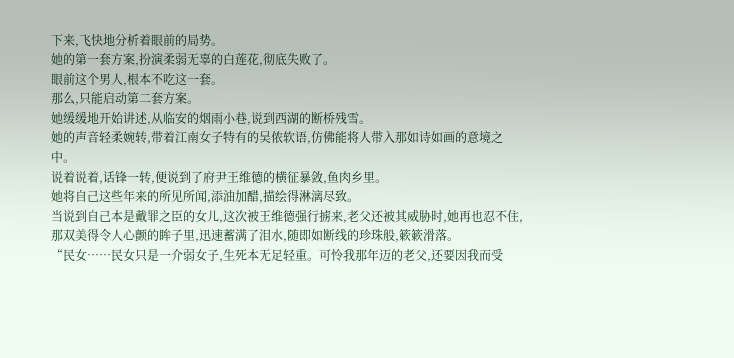下来,飞快地分析着眼前的局势。
她的第一套方案,扮演柔弱无辜的白莲花,彻底失败了。
眼前这个男人,根本不吃这一套。
那么,只能启动第二套方案。
她缓缓地开始讲述,从临安的烟雨小巷,说到西湖的断桥残雪。
她的声音轻柔婉转,带着江南女子特有的吴侬软语,仿佛能将人带入那如诗如画的意境之中。
说着说着,话锋一转,便说到了府尹王维德的横征暴敛,鱼肉乡里。
她将自己这些年来的所见所闻,添油加醋,描绘得淋漓尽致。
当说到自己本是戴罪之臣的女儿,这次被王维德强行掳来,老父还被其威胁时,她再也忍不住,那双美得令人心颤的眸子里,迅速蓄满了泪水,随即如断线的珍珠般,簌簌滑落。
“民女……民女只是一介弱女子,生死本无足轻重。可怜我那年迈的老父,还要因我而受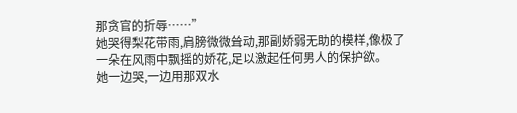那贪官的折辱……”
她哭得梨花带雨,肩膀微微耸动,那副娇弱无助的模样,像极了一朵在风雨中飘摇的娇花,足以激起任何男人的保护欲。
她一边哭,一边用那双水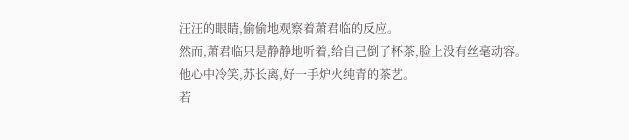汪汪的眼睛,偷偷地观察着萧君临的反应。
然而,萧君临只是静静地听着,给自己倒了杯茶,脸上没有丝毫动容。
他心中冷笑,苏长离,好一手炉火纯青的茶艺。
若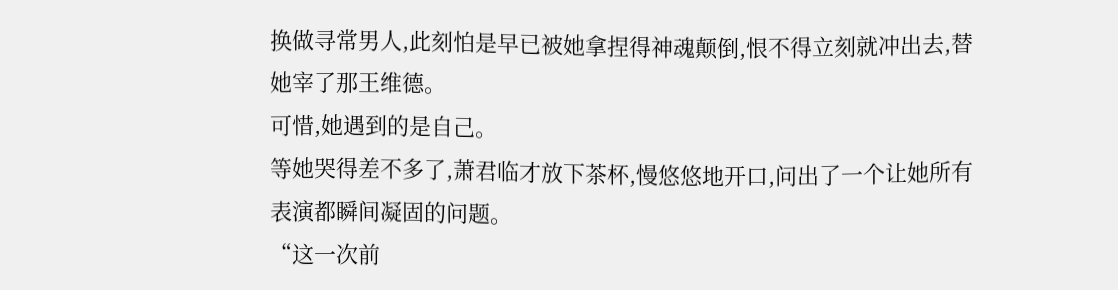换做寻常男人,此刻怕是早已被她拿捏得神魂颠倒,恨不得立刻就冲出去,替她宰了那王维德。
可惜,她遇到的是自己。
等她哭得差不多了,萧君临才放下茶杯,慢悠悠地开口,问出了一个让她所有表演都瞬间凝固的问题。
“这一次前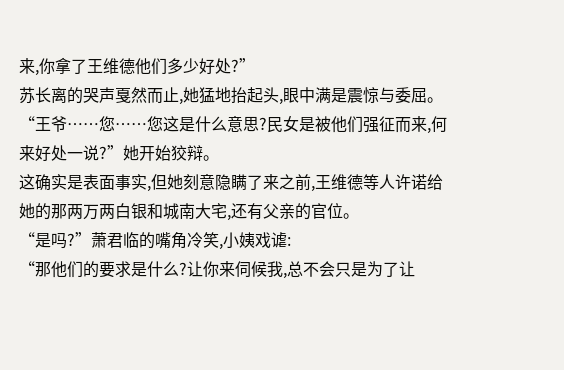来,你拿了王维德他们多少好处?”
苏长离的哭声戛然而止,她猛地抬起头,眼中满是震惊与委屈。
“王爷……您……您这是什么意思?民女是被他们强征而来,何来好处一说?”她开始狡辩。
这确实是表面事实,但她刻意隐瞒了来之前,王维德等人许诺给她的那两万两白银和城南大宅,还有父亲的官位。
“是吗?”萧君临的嘴角冷笑,小姨戏谑:
“那他们的要求是什么?让你来伺候我,总不会只是为了让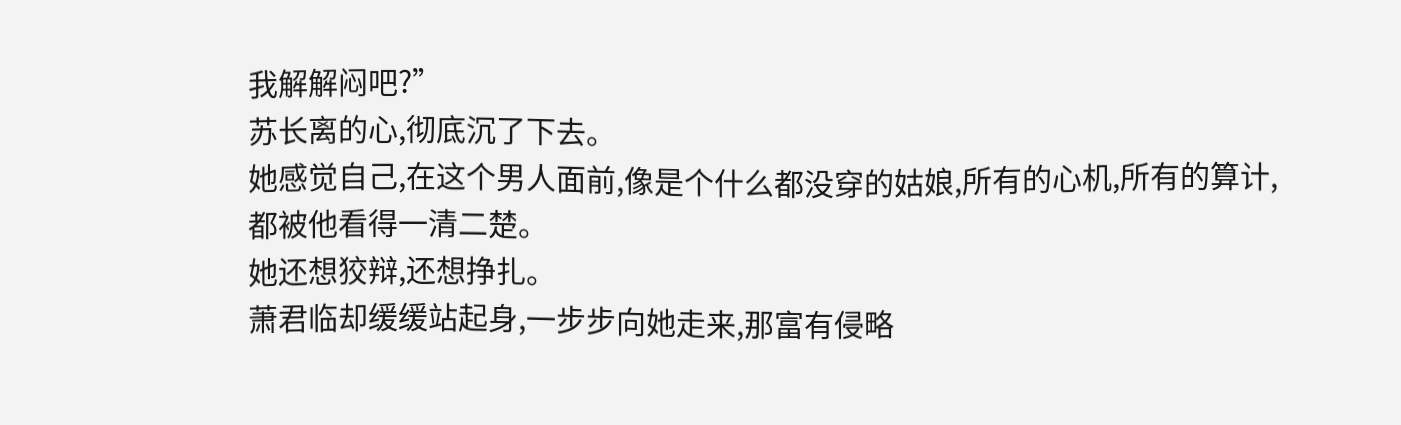我解解闷吧?”
苏长离的心,彻底沉了下去。
她感觉自己,在这个男人面前,像是个什么都没穿的姑娘,所有的心机,所有的算计,都被他看得一清二楚。
她还想狡辩,还想挣扎。
萧君临却缓缓站起身,一步步向她走来,那富有侵略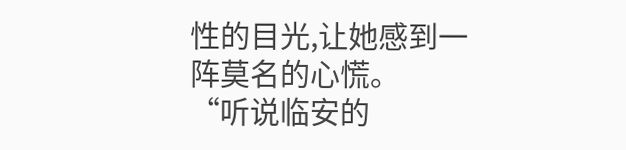性的目光,让她感到一阵莫名的心慌。
“听说临安的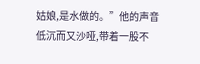姑娘,是水做的。”他的声音低沉而又沙哑,带着一股不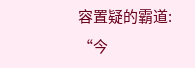容置疑的霸道:
“今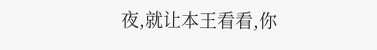夜,就让本王看看,你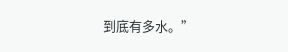到底有多水。”